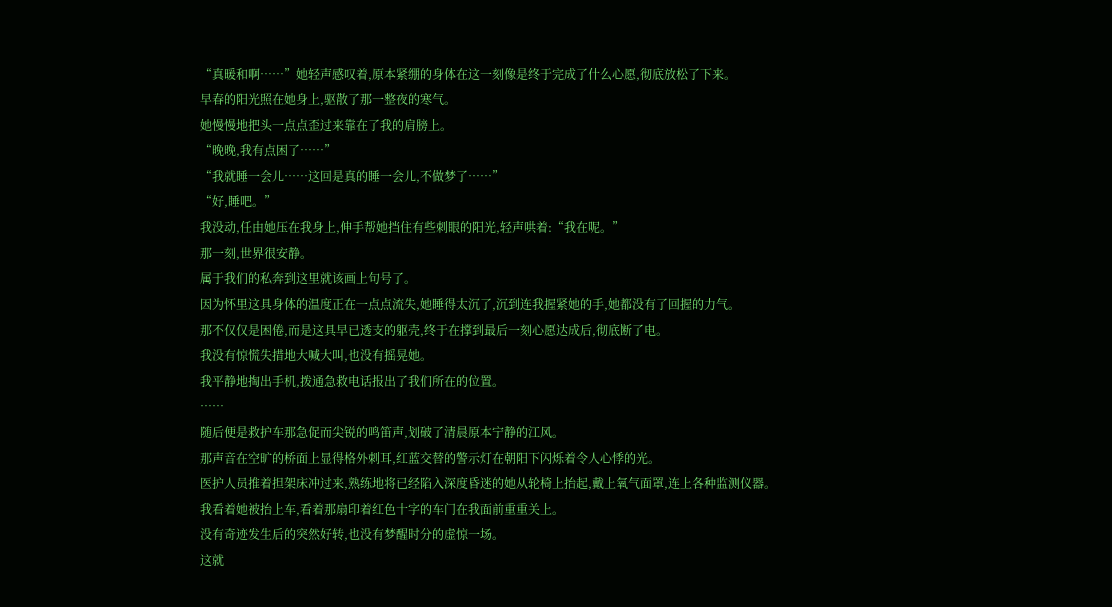“真暖和啊……”她轻声感叹着,原本紧绷的身体在这一刻像是终于完成了什么心愿,彻底放松了下来。
早春的阳光照在她身上,驱散了那一整夜的寒气。
她慢慢地把头一点点歪过来靠在了我的肩膀上。
“晚晚,我有点困了……”
“我就睡一会儿……这回是真的睡一会儿,不做梦了……”
“好,睡吧。”
我没动,任由她压在我身上,伸手帮她挡住有些刺眼的阳光,轻声哄着:“我在呢。”
那一刻,世界很安静。
属于我们的私奔到这里就该画上句号了。
因为怀里这具身体的温度正在一点点流失,她睡得太沉了,沉到连我握紧她的手,她都没有了回握的力气。
那不仅仅是困倦,而是这具早已透支的躯壳,终于在撑到最后一刻心愿达成后,彻底断了电。
我没有惊慌失措地大喊大叫,也没有摇晃她。
我平静地掏出手机,拨通急救电话报出了我们所在的位置。
……
随后便是救护车那急促而尖锐的鸣笛声,划破了清晨原本宁静的江风。
那声音在空旷的桥面上显得格外刺耳,红蓝交替的警示灯在朝阳下闪烁着令人心悸的光。
医护人员推着担架床冲过来,熟练地将已经陷入深度昏迷的她从轮椅上抬起,戴上氧气面罩,连上各种监测仪器。
我看着她被抬上车,看着那扇印着红色十字的车门在我面前重重关上。
没有奇迹发生后的突然好转,也没有梦醒时分的虚惊一场。
这就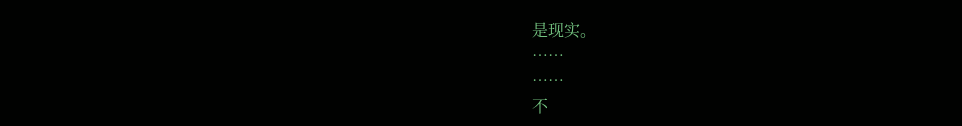是现实。
……
……
不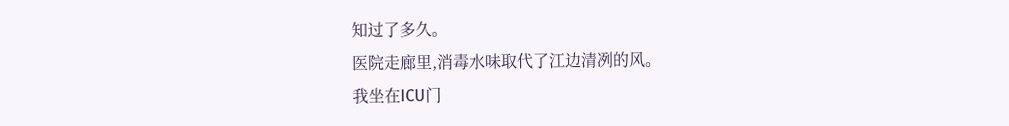知过了多久。
医院走廊里,消毒水味取代了江边清冽的风。
我坐在ICU门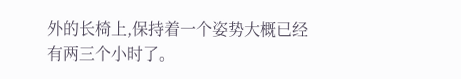外的长椅上,保持着一个姿势大概已经有两三个小时了。